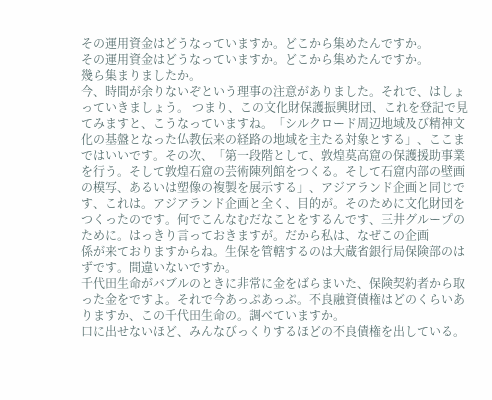その運用資金はどうなっていますか。どこから集めたんですか。
その運用資金はどうなっていますか。どこから集めたんですか。
幾ら集まりましたか。
今、時間が余りないぞという理事の注意がありました。それで、はしょっていきましょう。 つまり、この文化財保護振興財団、これを登記で見てみますと、こうなっていますね。「シルクロード周辺地域及び精神文化の基盤となった仏教伝来の経路の地域を主たる対象とする」、ここまではいいです。その次、「第一段階として、敦煌莫高窟の保護援助事業を行う。そして敦煌石窟の芸術陳列館をつくる。そして石窟内部の壁画の模写、あるいは塑像の複製を展示する」、アジアランド企画と同じです、これは。アジアランド企画と全く、目的が。そのために文化財団をつくったのです。何でこんなむだなことをするんです、三井グループのために。はっきり言っておきますが。だから私は、なぜこの企画
係が来ておりますからね。生保を管轄するのは大蔵省銀行局保険部のはずです。間違いないですか。
千代田生命がバブルのときに非常に金をばらまいた、保険契約者から取った金をですよ。それで今あっぷあっぷ。不良融資債権はどのくらいありますか、この千代田生命の。調べていますか。
口に出せないほど、みんなびっくりするほどの不良債権を出している。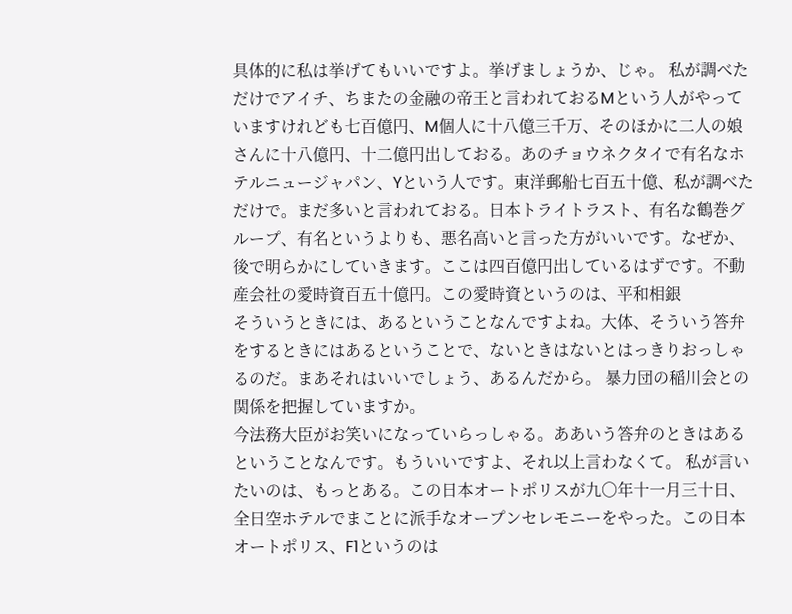具体的に私は挙げてもいいですよ。挙げましょうか、じゃ。 私が調べただけでアイチ、ちまたの金融の帝王と言われておるMという人がやっていますけれども七百億円、M個人に十八億三千万、そのほかに二人の娘さんに十八億円、十二億円出しておる。あのチョウネクタイで有名なホテルニュージャパン、Yという人です。東洋郵船七百五十億、私が調べただけで。まだ多いと言われておる。日本トライトラスト、有名な鶴巻グループ、有名というよりも、悪名高いと言った方がいいです。なぜか、後で明らかにしていきます。ここは四百億円出しているはずです。不動産会社の愛時資百五十億円。この愛時資というのは、平和相銀
そういうときには、あるということなんですよね。大体、そういう答弁をするときにはあるということで、ないときはないとはっきりおっしゃるのだ。まあそれはいいでしょう、あるんだから。 暴力団の稲川会との関係を把握していますか。
今法務大臣がお笑いになっていらっしゃる。ああいう答弁のときはあるということなんです。もういいですよ、それ以上言わなくて。 私が言いたいのは、もっとある。この日本オートポリスが九〇年十一月三十日、全日空ホテルでまことに派手なオープンセレモニーをやった。この日本オートポリス、F1というのは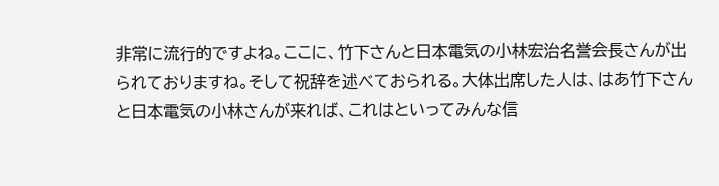非常に流行的ですよね。ここに、竹下さんと日本電気の小林宏治名誉会長さんが出られておりますね。そして祝辞を述べておられる。大体出席した人は、はあ竹下さんと日本電気の小林さんが来れば、これはといってみんな信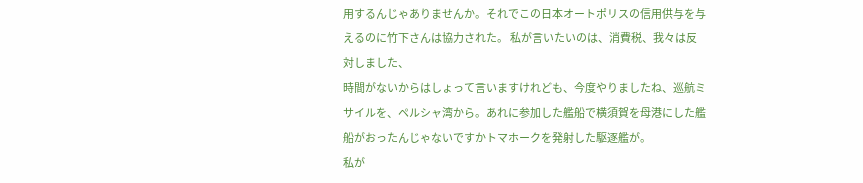用するんじゃありませんか。それでこの日本オートポリスの信用供与を与えるのに竹下さんは協力された。 私が言いたいのは、消費税、我々は反対しました、
時間がないからはしょって言いますけれども、今度やりましたね、巡航ミサイルを、ペルシャ湾から。あれに参加した艦船で横須賀を母港にした艦船がおったんじゃないですかトマホークを発射した駆逐艦が。
私が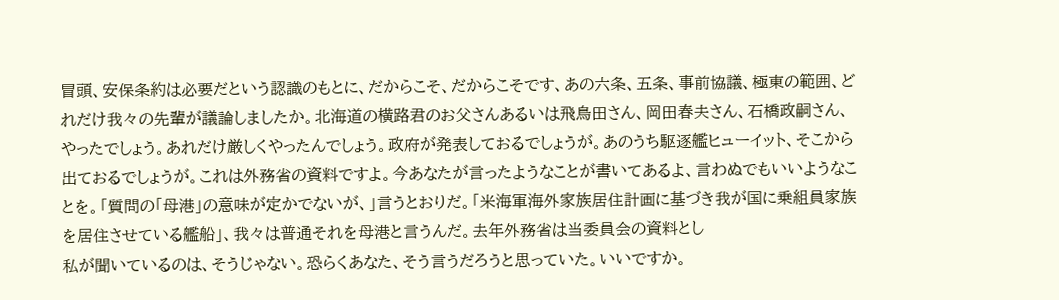冒頭、安保条約は必要だという認識のもとに、だからこそ、だからこそです、あの六条、五条、事前協議、極東の範囲、どれだけ我々の先輩が議論しましたか。北海道の横路君のお父さんあるいは飛鳥田さん、岡田春夫さん、石橋政嗣さん、やったでしょう。あれだけ厳しくやったんでしょう。政府が発表しておるでしょうが。あのうち駆逐艦ヒューイット、そこから出ておるでしょうが。これは外務省の資料ですよ。今あなたが言ったようなことが書いてあるよ、言わぬでもいいようなことを。「質問の「母港」の意味が定かでないが、」言うとおりだ。「米海軍海外家族居住計画に基づき我が国に乗組員家族を居住させている艦船」、我々は普通それを母港と言うんだ。去年外務省は当委員会の資料とし
私が聞いているのは、そうじゃない。恐らくあなた、そう言うだろうと思っていた。いいですか。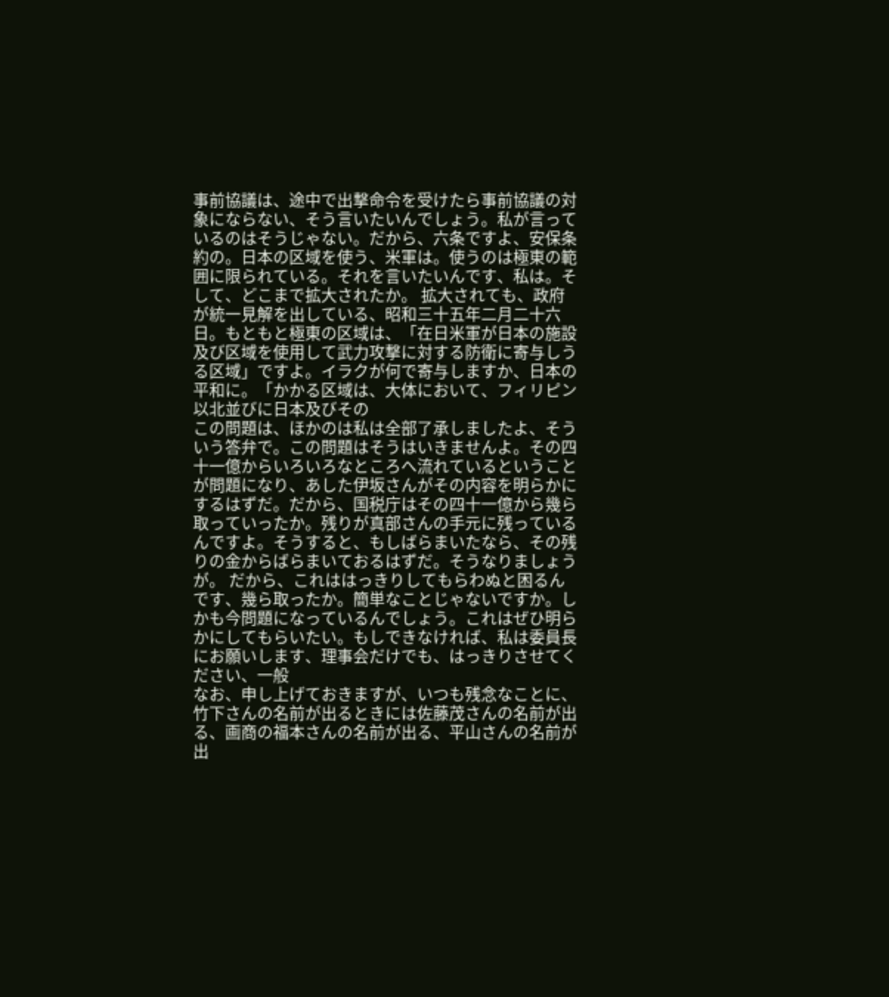事前協議は、途中で出撃命令を受けたら事前協議の対象にならない、そう言いたいんでしょう。私が言っているのはそうじゃない。だから、六条ですよ、安保条約の。日本の区域を使う、米軍は。使うのは極東の範囲に限られている。それを言いたいんです、私は。そして、どこまで拡大されたか。 拡大されても、政府が統一見解を出している、昭和三十五年二月二十六日。もともと極東の区域は、「在日米軍が日本の施設及び区域を使用して武力攻撃に対する防衛に寄与しうる区域」ですよ。イラクが何で寄与しますか、日本の平和に。「かかる区域は、大体において、フィリピン以北並びに日本及びその
この問題は、ほかのは私は全部了承しましたよ、そういう答弁で。この問題はそうはいきませんよ。その四十一億からいろいろなところへ流れているということが問題になり、あした伊坂さんがその内容を明らかにするはずだ。だから、国税庁はその四十一億から幾ら取っていったか。残りが真部さんの手元に残っているんですよ。そうすると、もしばらまいたなら、その残りの金からばらまいておるはずだ。そうなりましょうが。 だから、これははっきりしてもらわぬと困るんです、幾ら取ったか。簡単なことじゃないですか。しかも今問題になっているんでしょう。これはぜひ明らかにしてもらいたい。もしできなければ、私は委員長にお願いします、理事会だけでも、はっきりさせてください、一般
なお、申し上げておきますが、いつも残念なことに、竹下さんの名前が出るときには佐藤茂さんの名前が出る、画商の福本さんの名前が出る、平山さんの名前が出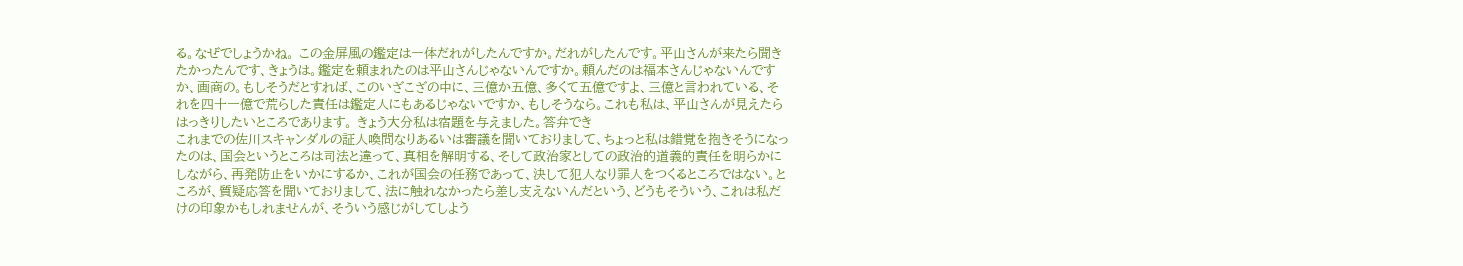る。なぜでしょうかね。 この金屏風の鑑定は一体だれがしたんですか。だれがしたんです。平山さんが来たら聞きたかったんです、きょうは。鑑定を頼まれたのは平山さんじゃないんですか。頼んだのは福本さんじゃないんですか、画商の。もしそうだとすれば、このいざこざの中に、三億か五億、多くて五億ですよ、三億と言われている、それを四十一億で荒らした責任は鑑定人にもあるじゃないですか、もしそうなら。これも私は、平山さんが見えたらはっきりしたいところであります。 きょう大分私は宿題を与えました。答弁でき
これまでの佐川スキャンダルの証人喚問なりあるいは審議を聞いておりまして、ちょっと私は錯覚を抱きそうになったのは、国会というところは司法と違って、真相を解明する、そして政治家としての政治的道義的責任を明らかにしながら、再発防止をいかにするか、これが国会の任務であって、決して犯人なり罪人をつくるところではない。ところが、質疑応答を聞いておりまして、法に触れなかったら差し支えないんだという、どうもそういう、これは私だけの印象かもしれませんが、そういう感じがしてしよう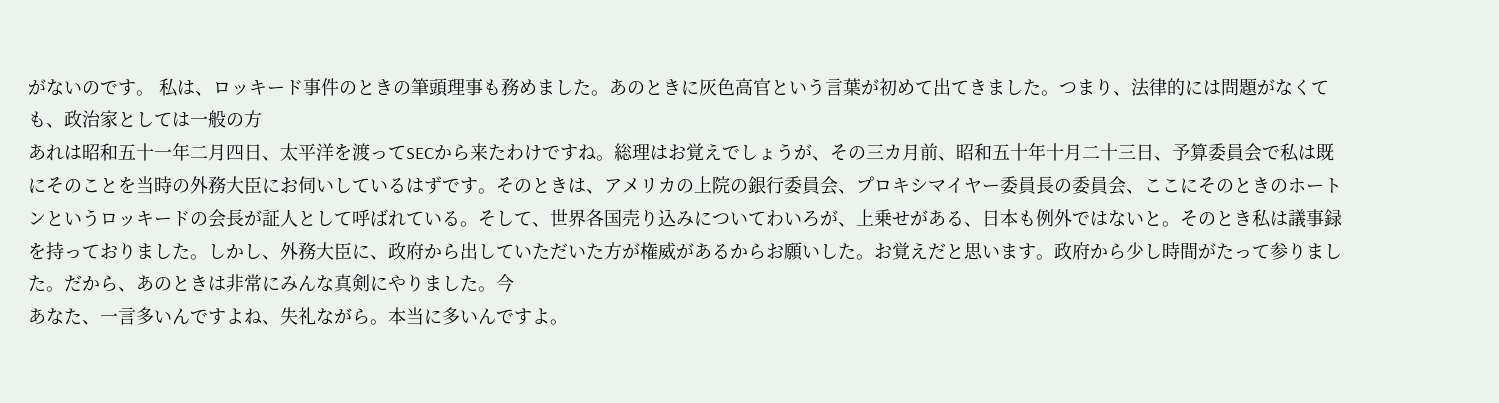がないのです。 私は、ロッキード事件のときの筆頭理事も務めました。あのときに灰色高官という言葉が初めて出てきました。つまり、法律的には問題がなくても、政治家としては一般の方
あれは昭和五十一年二月四日、太平洋を渡ってSECから来たわけですね。総理はお覚えでしょうが、その三カ月前、昭和五十年十月二十三日、予算委員会で私は既にそのことを当時の外務大臣にお伺いしているはずです。そのときは、アメリカの上院の銀行委員会、プロキシマイヤー委員長の委員会、ここにそのときのホートンというロッキードの会長が証人として呼ばれている。そして、世界各国売り込みについてわいろが、上乗せがある、日本も例外ではないと。そのとき私は議事録を持っておりました。しかし、外務大臣に、政府から出していただいた方が権威があるからお願いした。お覚えだと思います。政府から少し時間がたって参りました。だから、あのときは非常にみんな真剣にやりました。今
あなた、一言多いんですよね、失礼ながら。本当に多いんですよ。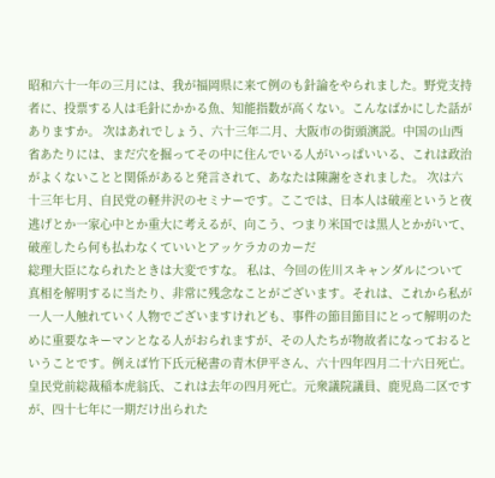昭和六十一年の三月には、我が福岡県に来て例のも針論をやられました。野党支持者に、投票する人は毛針にかかる魚、知能指数が高くない。こんなばかにした話がありますか。 次はあれでしょう、六十三年二月、大阪市の街頭演説。中国の山西省あたりには、まだ穴を掘ってその中に住んでいる人がいっぱいいる、これは政治がよくないことと関係があると発言されて、あなたは陳謝をされました。 次は六十三年七月、自民党の軽井沢のセミナーです。ここでは、日本人は破産というと夜逃げとか一家心中とか重大に考えるが、向こう、つまり米国では黒人とかがいて、破産したら何も払わなくていいとアッケラカのカーだ
総理大臣になられたときは大変ですな。 私は、今回の佐川スキャンダルについて真相を解明するに当たり、非常に残念なことがございます。それは、これから私が一人一人触れていく人物でございますけれども、事件の節目節目にとって解明のために重要なキーマンとなる人がおられますが、その人たちが物故者になっておるということです。例えば竹下氏元秘書の青木伊平さん、六十四年四月二十六日死亡。皇民党前総裁稲本虎翁氏、これは去年の四月死亡。元衆議院議員、鹿児島二区ですが、四十七年に一期だけ出られた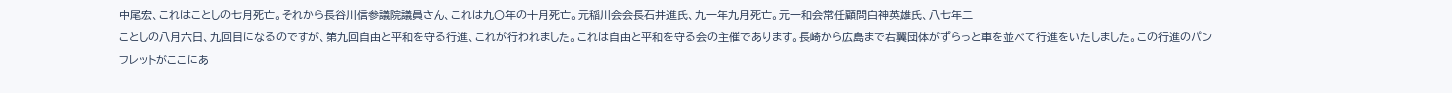中尾宏、これはことしの七月死亡。それから長谷川信参議院議員さん、これは九〇年の十月死亡。元稲川会会長石井進氏、九一年九月死亡。元一和会常任顧問白神英雄氏、八七年二
ことしの八月六日、九回目になるのですが、第九回自由と平和を守る行進、これが行われました。これは自由と平和を守る会の主催であります。長崎から広島まで右翼団体がずらっと車を並べて行進をいたしました。この行進のパンフレットがここにあ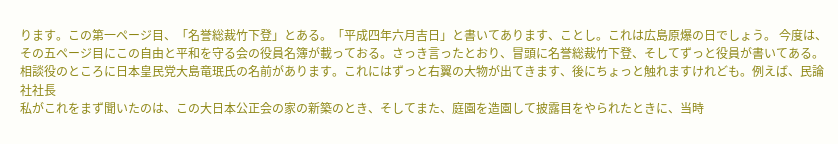ります。この第一ページ目、「名誉総裁竹下登」とある。「平成四年六月吉日」と書いてあります、ことし。これは広島原爆の日でしょう。 今度は、その五ページ目にこの自由と平和を守る会の役員名簿が載っておる。さっき言ったとおり、冒頭に名誉総裁竹下登、そしてずっと役員が書いてある。相談役のところに日本皇民党大島竜珉氏の名前があります。これにはずっと右翼の大物が出てきます、後にちょっと触れますけれども。例えば、民論社社長
私がこれをまず聞いたのは、この大日本公正会の家の新築のとき、そしてまた、庭園を造園して披露目をやられたときに、当時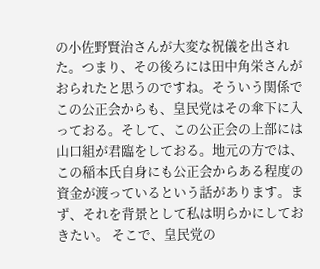の小佐野賢治さんが大変な祝儀を出された。つまり、その後ろには田中角栄さんがおられたと思うのですね。そういう関係でこの公正会からも、皇民党はその傘下に入っておる。そして、この公正会の上部には山口組が君臨をしておる。地元の方では、この稲本氏自身にも公正会からある程度の資金が渡っているという話があります。まず、それを背景として私は明らかにしておきたい。 そこで、皇民党の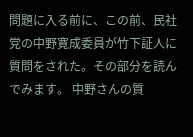問題に入る前に、この前、民社党の中野寛成委員が竹下証人に質問をされた。その部分を読んでみます。 中野さんの質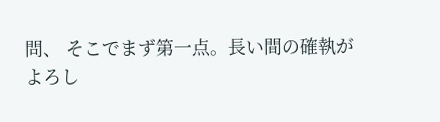問、 そこでまず第一点。長い間の確執が
よろし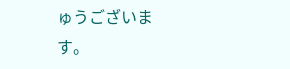ゅうございます。